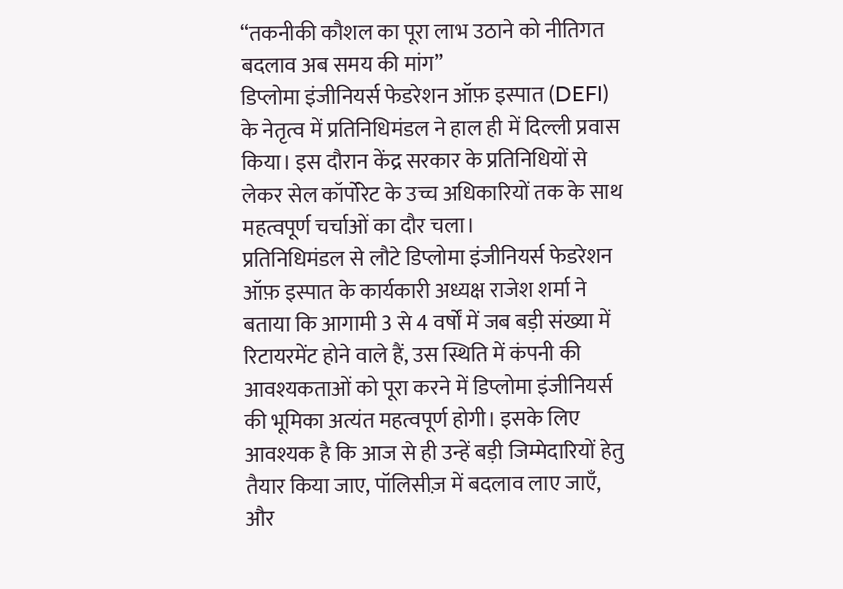“तकनीकी कौशल का पूरा लाभ उठाने को नीतिगत बदलाव अब समय की मांग”
डिप्लोमा इंजीनियर्स फेडरेशन ऑफ़ इस्पात (DEFI) के नेतृत्व में प्रतिनिधिमंडल ने हाल ही में दिल्ली प्रवास किया। इस दौरान केंद्र सरकार के प्रतिनिधियों से लेकर सेल कॉर्पोरेट के उच्च अधिकारियों तक के साथ महत्वपूर्ण चर्चाओं का दौर चला।
प्रतिनिधिमंडल से लौटे डिप्लोमा इंजीनियर्स फेडरेशन ऑफ़ इस्पात के कार्यकारी अध्यक्ष राजेश शर्मा ने बताया कि आगामी 3 से 4 वर्षों में जब बड़ी संख्या में रिटायरमेंट होने वाले हैं, उस स्थिति में कंपनी की आवश्यकताओं को पूरा करने में डिप्लोमा इंजीनियर्स की भूमिका अत्यंत महत्वपूर्ण होगी। इसके लिए आवश्यक है कि आज से ही उन्हें बड़ी जिम्मेदारियों हेतु तैयार किया जाए, पॉलिसीज़ में बदलाव लाए जाएँ, और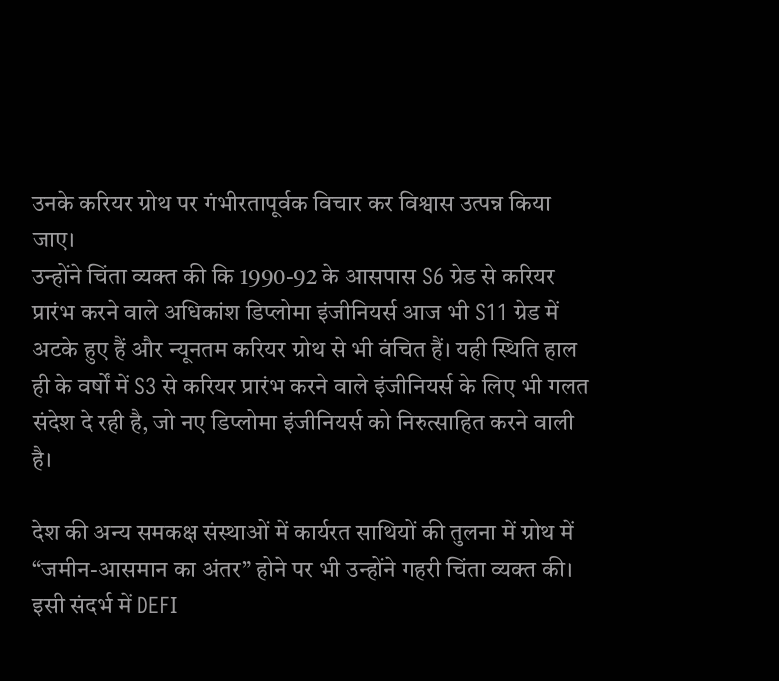उनके करियर ग्रोथ पर गंभीरतापूर्वक विचार कर विश्वास उत्पन्न किया जाए।
उन्होंने चिंता व्यक्त की कि 1990-92 के आसपास S6 ग्रेड से करियर प्रारंभ करने वाले अधिकांश डिप्लोमा इंजीनियर्स आज भी S11 ग्रेड में अटके हुए हैं और न्यूनतम करियर ग्रोथ से भी वंचित हैं। यही स्थिति हाल ही के वर्षों में S3 से करियर प्रारंभ करने वाले इंजीनियर्स के लिए भी गलत संदेश दे रही है, जो नए डिप्लोमा इंजीनियर्स को निरुत्साहित करने वाली है।

देश की अन्य समकक्ष संस्थाओं में कार्यरत साथियों की तुलना में ग्रोथ में “जमीन-आसमान का अंतर” होने पर भी उन्होंने गहरी चिंता व्यक्त की।
इसी संदर्भ में DEFΙ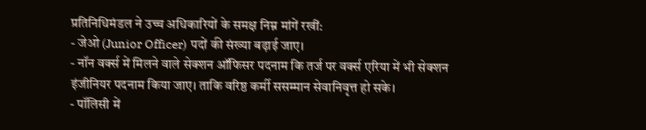प्रतिनिधिमंडल ने उच्च अधिकारियों के समक्ष निम्न मांगें रखीं:
- जेओ (Junior Officer) पदों की संख्या बढ़ाई जाए।
- नॉन वर्क्स में मिलने वाले सेक्शन ऑफिसर पदनाम कि तर्ज पर वर्क्स एरिया में भी सेक्शन इंजीनियर पदनाम किया जाए। ताकि वरिष्ठ कर्मी ससम्मान सेवानिवृत्त हो सके।
- पॉलिसी में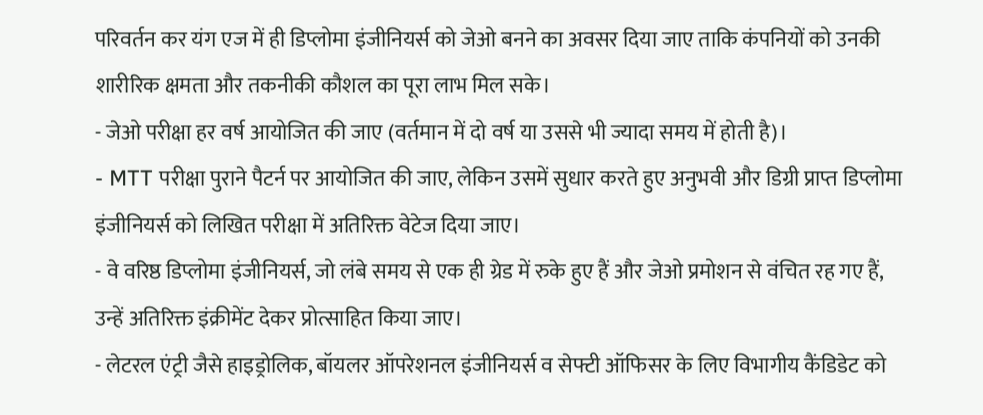परिवर्तन कर यंग एज में ही डिप्लोमा इंजीनियर्स को जेओ बनने का अवसर दिया जाए ताकि कंपनियों को उनकी शारीरिक क्षमता और तकनीकी कौशल का पूरा लाभ मिल सके।
- जेओ परीक्षा हर वर्ष आयोजित की जाए (वर्तमान में दो वर्ष या उससे भी ज्यादा समय में होती है)।
- MTT परीक्षा पुराने पैटर्न पर आयोजित की जाए, लेकिन उसमें सुधार करते हुए अनुभवी और डिग्री प्राप्त डिप्लोमा इंजीनियर्स को लिखित परीक्षा में अतिरिक्त वेटेज दिया जाए।
- वे वरिष्ठ डिप्लोमा इंजीनियर्स, जो लंबे समय से एक ही ग्रेड में रुके हुए हैं और जेओ प्रमोशन से वंचित रह गए हैं, उन्हें अतिरिक्त इंक्रीमेंट देकर प्रोत्साहित किया जाए।
- लेटरल एंट्री जैसे हाइड्रोलिक, बॉयलर ऑपरेशनल इंजीनियर्स व सेफ्टी ऑफिसर के लिए विभागीय कैंडिडेट को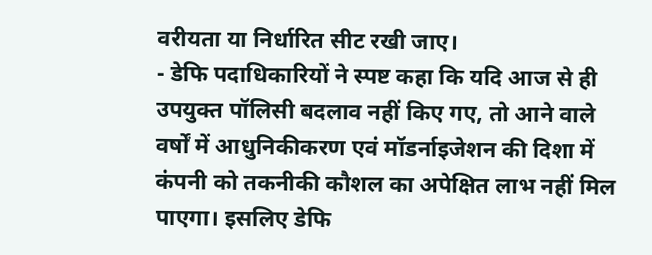वरीयता या निर्धारित सीट रखी जाए।
- डेफि पदाधिकारियों ने स्पष्ट कहा कि यदि आज से ही उपयुक्त पॉलिसी बदलाव नहीं किए गए, तो आने वाले वर्षों में आधुनिकीकरण एवं मॉडर्नाइजेशन की दिशा में कंपनी को तकनीकी कौशल का अपेक्षित लाभ नहीं मिल पाएगा। इसलिए डेफि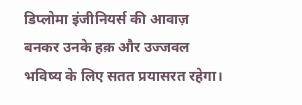डिप्लोमा इंजीनियर्स की आवाज़ बनकर उनके हक़ और उज्जवल भविष्य के लिए सतत प्रयासरत रहेगा।